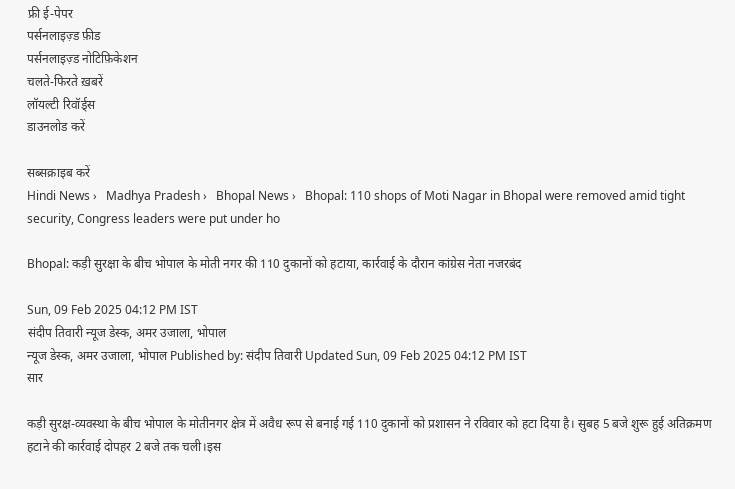फ्री ई-पेपर
पर्सनलाइज़्ड फ़ीड
पर्सनलाइज़्ड नोटिफ़िकेशन
चलते-फिरते ख़बरें
लॉयल्टी रिवॉर्ड्स
डाउनलोड करें

सब्सक्राइब करें
Hindi News ›   Madhya Pradesh ›   Bhopal News ›   Bhopal: 110 shops of Moti Nagar in Bhopal were removed amid tight security, Congress leaders were put under ho

Bhopal: कड़ी सुरक्षा के बीच भोपाल के मोती नगर की 110 दुकानों को हटाया, कार्रवाई के दौरान कांग्रेस नेता नजरबंद

Sun, 09 Feb 2025 04:12 PM IST
संदीप तिवारी न्यूज डेस्क, अमर उजाला, भोपाल
न्यूज डेस्क, अमर उजाला, भोपाल Published by: संदीप तिवारी Updated Sun, 09 Feb 2025 04:12 PM IST
सार

कड़ी सुरक्ष-व्यवस्था के बीच भोपाल के मोतीनगर क्षेत्र में अवैध रूप से बनाई गई 110 दुकानों को प्रशासन ने रविवार को हटा दिया है। सुबह 5 बजे शुरू हुई अतिक्रमण हटाने की कार्रवाई दोपहर 2 बजे तक चली।इस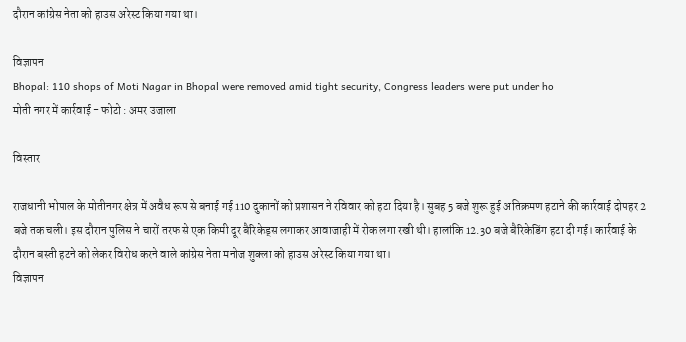दौरान कांग्रेस नेता को हाउस अरेस्ट किया गया था।

विज्ञापन
Bhopal: 110 shops of Moti Nagar in Bhopal were removed amid tight security, Congress leaders were put under ho
मोती नगर में कार्रवाई - फोटो : अमर उजाला

विस्तार

राजधानी भोपाल के मोतीनगर क्षेत्र में अवैध रूप से बनाई गई 110 दुकानों को प्रशासन ने रविवार को हटा दिया है। सुबह 5 बजे शुरू हुई अतिक्रमण हटाने की कार्रवाई दोपहर 2 बजे तक चली। इस दौरान पुलिस ने चारों तरफ से एक किमी दूर बैरिकेड्स लगाकर आवाजाही में रोक लगा रखी थी। हालांकि 12.30 बजे बैरिकेडिंग हटा दी गई। कार्रवाई के दौरान बस्ती हटने को लेकर विरोध करने वाले कांग्रेस नेता मनोज शुक्ला को हाउस अरेस्ट किया गया था।
विज्ञापन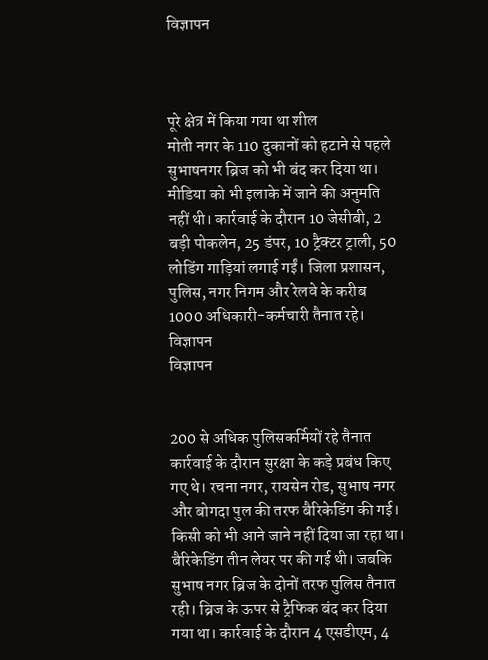विज्ञापन



पूरे क्षेत्र में किया गया था शील
मोती नगर के 110 दुकानों को हटाने से पहले सुभाषनगर ब्रिज को भी बंद कर दिया था। मीडिया को भी इलाके में जाने की अनुमति नहीं थी। कार्रवाई के दौरान 10 जेसीबी, 2 बड़ी पोकलेन, 25 डंपर, 10 ट्रैक्टर ट्राली, 50 लोडिंग गाड़ियां लगाई गईं। जिला प्रशासन, पुलिस, नगर निगम और रेलवे के करीब 1000 अधिकारी-कर्मचारी तैनात रहे।
विज्ञापन
विज्ञापन


200 से अधिक पुलिसकर्मियों रहे तैनात
कार्रवाई के दौरान सुरक्षा के कड़े प्रबंध किए गए थे। रचना नगर, रायसेन रोड, सुभाष नगर और बोगदा पुल की तरफ बैरिकेडिंग की गई। किसी को भी आने जाने नहीं दिया जा रहा था। बैरिकेडिंग तीन लेयर पर की गई थी। जबकि सुभाष नगर ब्रिज के दोनों तरफ पुलिस तैनात रही। ब्रिज के ऊपर से ट्रैफिक बंद कर दिया गया था। कार्रवाई के दौरान 4 एसडीएम, 4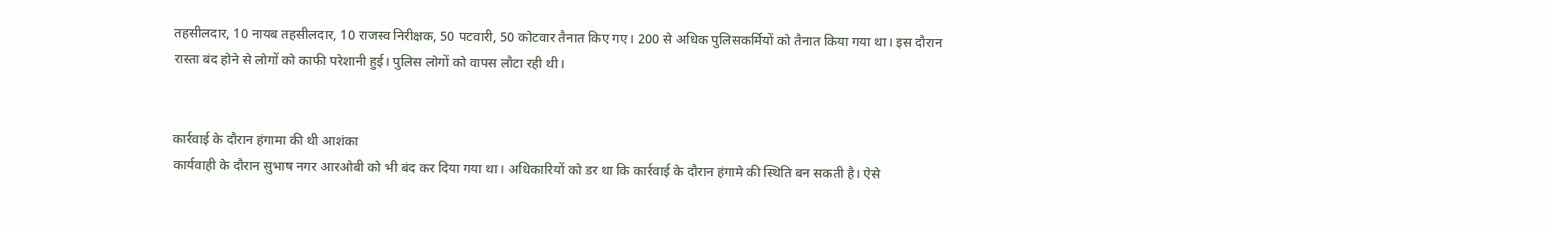तहसीलदार, 10 नायब तहसीलदार, 10 राजस्व निरीक्षक, 50 पटवारी, 50 कोटवार तैनात किए गए। 200 से अधिक पुलिसकर्मियों को तैनात किया गया था। इस दौरान रास्ता बंद होने से लोगों को काफी परेशानी हुई। पुलिस लोगों को वापस लौटा रही थी।


कार्रवाई के दौरान हंगामा की थी आशंका
कार्यवाही के दौरान सुभाष नगर आरओबी को भी बंद कर दिया गया था। अधिकारियों को डर था कि कार्रवाई के दौरान हंगामे की स्थिति बन सकती है। ऐसे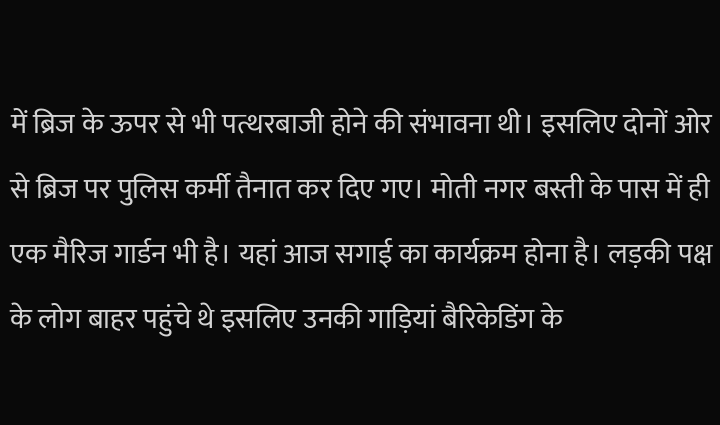में ब्रिज के ऊपर से भी पत्थरबाजी होने की संभावना थी। इसलिए दोनों ओर से ब्रिज पर पुलिस कर्मी तैनात कर दिए गए। मोती नगर बस्ती के पास में ही एक मैरिज गार्डन भी है। यहां आज सगाई का कार्यक्रम होना है। लड़की पक्ष के लोग बाहर पहुंचे थे इसलिए उनकी गाड़ियां बैरिकेडिंग के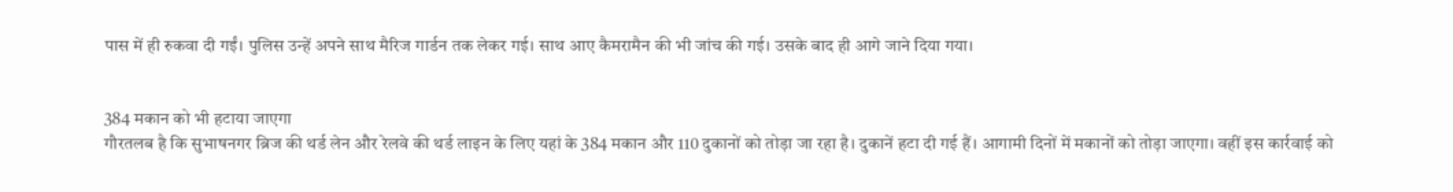पास में ही रुकवा दी गईं। पुलिस उन्हें अपने साथ मैरिज गार्डन तक लेकर गई। साथ आए कैमरामैन की भी जांच की गई। उसके बाद ही आगे जाने दिया गया।


384 मकान को भी हटाया जाएगा
गौरतलब है कि सुभाषनगर ब्रिज की थर्ड लेन और रेलवे की थर्ड लाइन के लिए यहां के 384 मकान और 110 दुकानों को तोड़ा जा रहा है। दुकानें हटा दी गई हैं। आगामी दिनों में मकानों को तोड़ा जाएगा। वहीं इस कार्रवाई को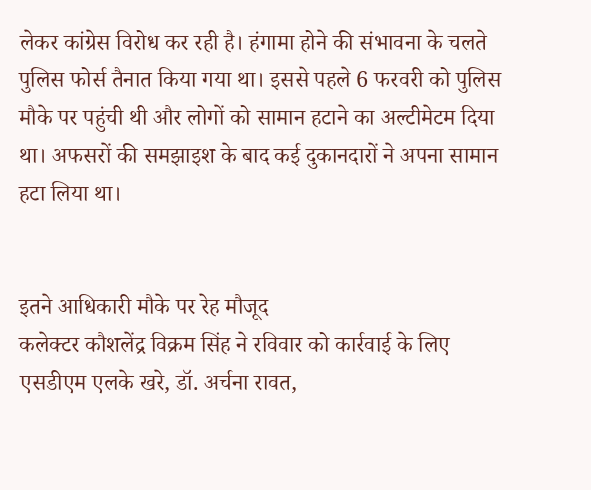लेकर कांग्रेस विरोध कर रही है। हंगामा होने की संभावना के चलते पुलिस फोर्स तैनात किया गया था। इससे पहले 6 फरवरी को पुलिस मौके पर पहुंची थी और लोगों को सामान हटाने का अल्टीमेटम दिया था। अफसरों की समझाइश के बाद कई दुकानदारों ने अपना सामान हटा लिया था।


इतने आधिकारी मौके पर रेह मौजूद
कलेक्टर कौशलेंद्र विक्रम सिंह ने रविवार को कार्रवाई के लिए एसडीएम एलके खरे, डॉ. अर्चना रावत,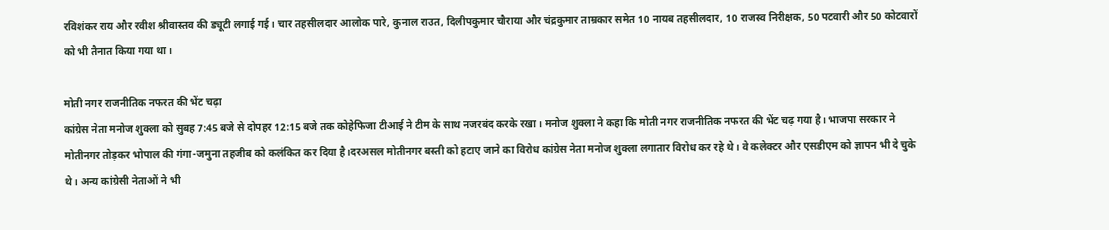रविशंकर राय और रवीश श्रीवास्तव की ड्यूटी लगाई गई। चार तहसीलदार आलोक पारे, कुनाल राउत, दिलीपकुमार चौराया और चंद्रकुमार ताम्रकार समेत 10 नायब तहसीलदार, 10 राजस्व निरीक्षक, 50 पटवारी और 50 कोटवारों को भी तैनात किया गया था।

मोती नगर राजनीतिक नफरत की भेंट चढ़ा
कांग्रेस नेता मनोज शुक्ला को सुबह 7:45 बजे से दोपहर 12:15 बजे तक कोहेफिजा टीआई ने टीम के साथ नजरबंद करके रखा। मनोज शुक्ला ने कहा कि मोती नगर राजनीतिक नफरत की भेंट चढ़ गया है। भाजपा सरकार ने मोतीनगर तोड़कर भोपाल की गंगा-जमुना तहजीब को कलंकित कर दिया है।दरअसल मोतीनगर बस्ती को हटाए जाने का विरोध कांग्रेस नेता मनोज शुक्ला लगातार विरोध कर रहे थे। वे कलेक्टर और एसडीएम को ज्ञापन भी दे चुके थे। अन्य कांग्रेसी नेताओं ने भी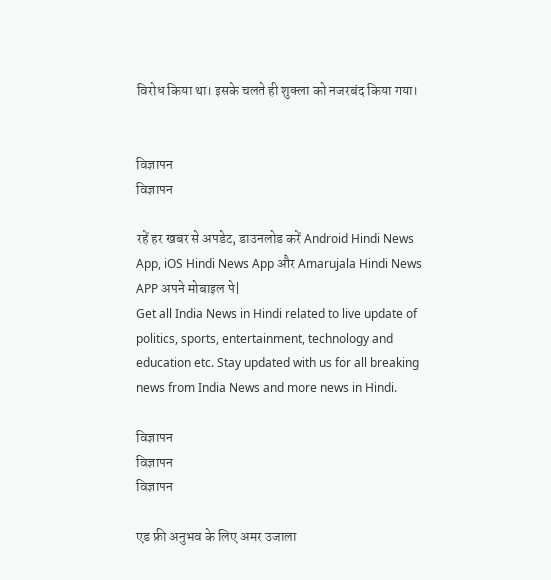विरोध किया था। इसके चलते ही शुक्ला को नजरबंद किया गया।


विज्ञापन
विज्ञापन

रहें हर खबर से अपडेट, डाउनलोड करें Android Hindi News App, iOS Hindi News App और Amarujala Hindi News APP अपने मोबाइल पे|
Get all India News in Hindi related to live update of politics, sports, entertainment, technology and education etc. Stay updated with us for all breaking news from India News and more news in Hindi.

विज्ञापन
विज्ञापन
विज्ञापन

एड फ्री अनुभव के लिए अमर उजाला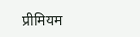प्रीमियम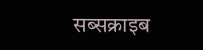सब्सक्राइब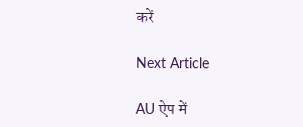करें

Next Article

AU ऐप में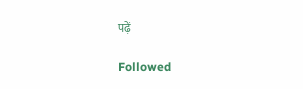पढ़ें

Followed